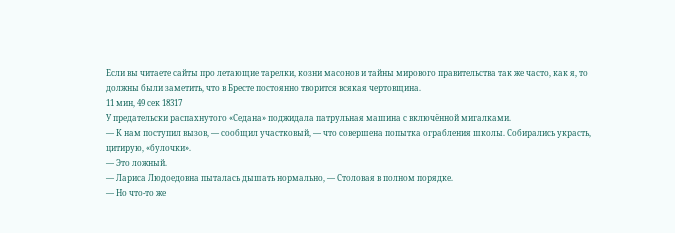Если вы читаете сайты про летающие тарелки, козни масонов и тайны мирового правительства так же часто, как я, то должны были заметить, что в Бресте постоянно творится всякая чертовщина.
11 мин, 49 сек 18317
У предательски распахнутого «Седана» поджидала патрульная машина с включённой мигалками.
— К нам поступил вызов, — сообщил участковый, — что совершена попытка ограбления школы. Собирались украсть, цитирую, «булочки».
— Это ложный.
— Лариса Людоедовна пыталась дышать нормально, — Столовая в полном порядке.
— Но что-то же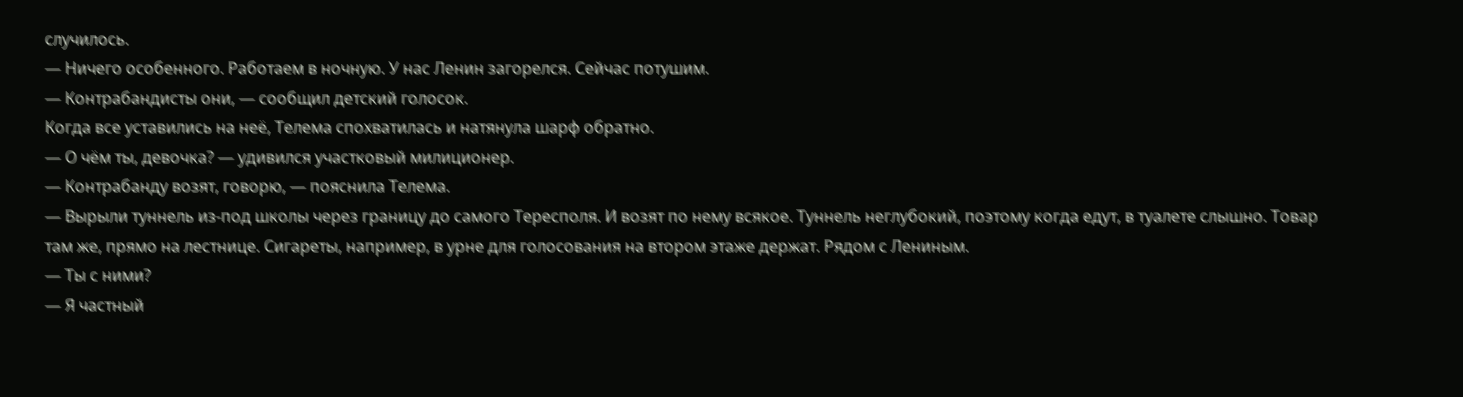случилось.
— Ничего особенного. Работаем в ночную. У нас Ленин загорелся. Сейчас потушим.
— Контрабандисты они, — сообщил детский голосок.
Когда все уставились на неё, Телема спохватилась и натянула шарф обратно.
— О чём ты, девочка? — удивился участковый милиционер.
— Контрабанду возят, говорю, — пояснила Телема.
— Вырыли туннель из-под школы через границу до самого Тересполя. И возят по нему всякое. Туннель неглубокий, поэтому когда едут, в туалете слышно. Товар там же, прямо на лестнице. Сигареты, например, в урне для голосования на втором этаже держат. Рядом с Лениным.
— Ты с ними?
— Я частный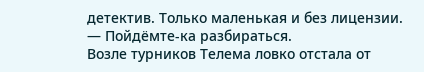детектив. Только маленькая и без лицензии.
— Пойдёмте-ка разбираться.
Возле турников Телема ловко отстала от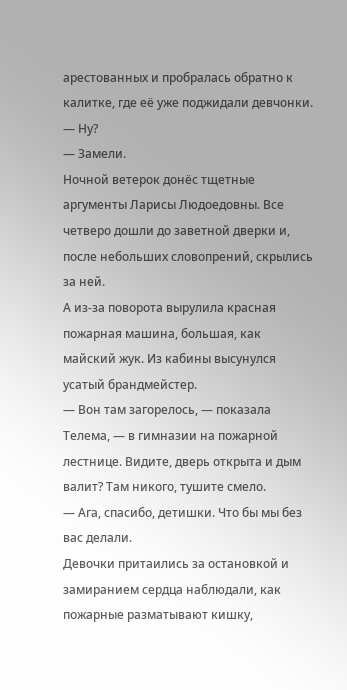арестованных и пробралась обратно к калитке, где её уже поджидали девчонки.
— Ну?
— Замели.
Ночной ветерок донёс тщетные аргументы Ларисы Людоедовны. Все четверо дошли до заветной дверки и, после небольших словопрений, скрылись за ней.
А из-за поворота вырулила красная пожарная машина, большая, как майский жук. Из кабины высунулся усатый брандмейстер.
— Вон там загорелось, — показала Телема, — в гимназии на пожарной лестнице. Видите, дверь открыта и дым валит? Там никого, тушите смело.
— Ага, спасибо, детишки. Что бы мы без вас делали.
Девочки притаились за остановкой и замиранием сердца наблюдали, как пожарные разматывают кишку,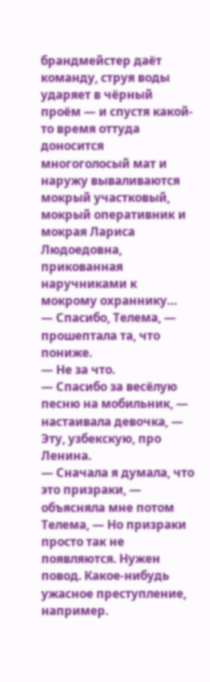брандмейстер даёт команду, струя воды ударяет в чёрный проём — и спустя какой-то время оттуда доносится многоголосый мат и наружу вываливаются мокрый участковый, мокрый оперативник и мокрая Лариса Людоедовна, прикованная наручниками к мокрому охраннику…
— Спасибо, Телема, — прошептала та, что пониже.
— Не за что.
— Спасибо за весёлую песню на мобильник, — настаивала девочка, — Эту, узбекскую, про Ленина.
— Сначала я думала, что это призраки, — объясняла мне потом Телема, — Но призраки просто так не появляются. Нужен повод. Какое-нибудь ужасное преступление, например.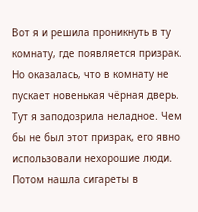Вот я и решила проникнуть в ту комнату, где появляется призрак. Но оказалась, что в комнату не пускает новенькая чёрная дверь. Тут я заподозрила неладное. Чем бы не был этот призрак, его явно использовали нехорошие люди.
Потом нашла сигареты в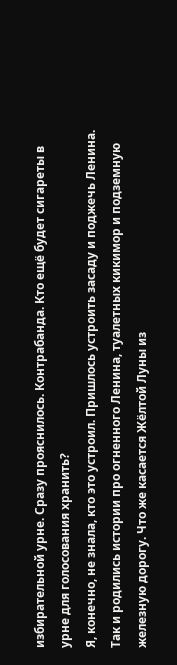избирательной урне. Сразу прояснилось. Контрабанда. Кто ещё будет сигареты в урне для голосования хранить?
Я, конечно, не знала, кто это устроил. Пришлось устроить засаду и поджечь Ленина.
Так и родились истории про огненного Ленина, туалетных кикимор и подземную железную дорогу. Что же касается Жёлтой Луны из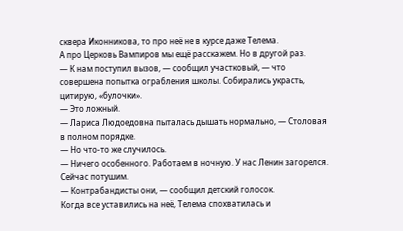сквера Иконникова, то про неё не в курсе даже Телема.
А про Церковь Вампиров мы ещё расскажем. Но в другой раз.
— К нам поступил вызов, — сообщил участковый, — что совершена попытка ограбления школы. Собирались украсть, цитирую, «булочки».
— Это ложный.
— Лариса Людоедовна пыталась дышать нормально, — Столовая в полном порядке.
— Но что-то же случилось.
— Ничего особенного. Работаем в ночную. У нас Ленин загорелся. Сейчас потушим.
— Контрабандисты они, — сообщил детский голосок.
Когда все уставились на неё, Телема спохватилась и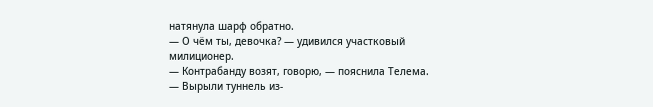натянула шарф обратно.
— О чём ты, девочка? — удивился участковый милиционер.
— Контрабанду возят, говорю, — пояснила Телема.
— Вырыли туннель из-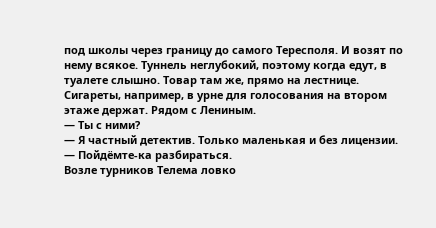под школы через границу до самого Тересполя. И возят по нему всякое. Туннель неглубокий, поэтому когда едут, в туалете слышно. Товар там же, прямо на лестнице. Сигареты, например, в урне для голосования на втором этаже держат. Рядом с Лениным.
— Ты с ними?
— Я частный детектив. Только маленькая и без лицензии.
— Пойдёмте-ка разбираться.
Возле турников Телема ловко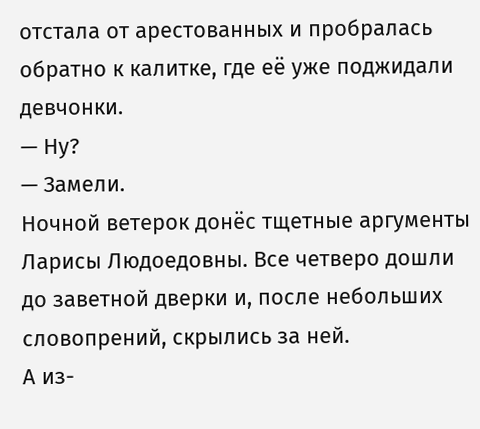отстала от арестованных и пробралась обратно к калитке, где её уже поджидали девчонки.
— Ну?
— Замели.
Ночной ветерок донёс тщетные аргументы Ларисы Людоедовны. Все четверо дошли до заветной дверки и, после небольших словопрений, скрылись за ней.
А из-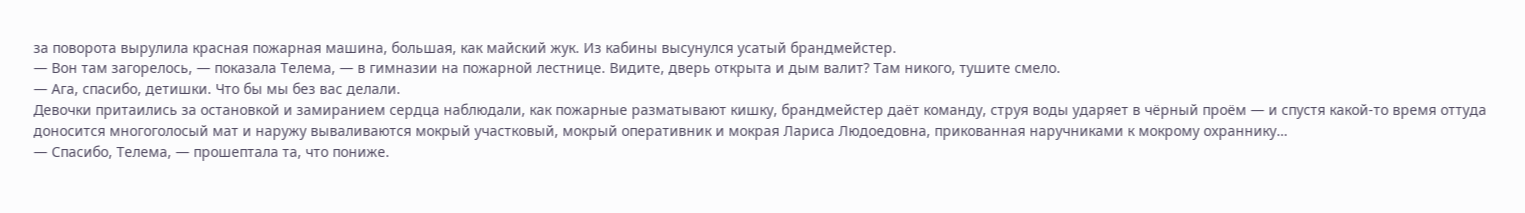за поворота вырулила красная пожарная машина, большая, как майский жук. Из кабины высунулся усатый брандмейстер.
— Вон там загорелось, — показала Телема, — в гимназии на пожарной лестнице. Видите, дверь открыта и дым валит? Там никого, тушите смело.
— Ага, спасибо, детишки. Что бы мы без вас делали.
Девочки притаились за остановкой и замиранием сердца наблюдали, как пожарные разматывают кишку, брандмейстер даёт команду, струя воды ударяет в чёрный проём — и спустя какой-то время оттуда доносится многоголосый мат и наружу вываливаются мокрый участковый, мокрый оперативник и мокрая Лариса Людоедовна, прикованная наручниками к мокрому охраннику…
— Спасибо, Телема, — прошептала та, что пониже.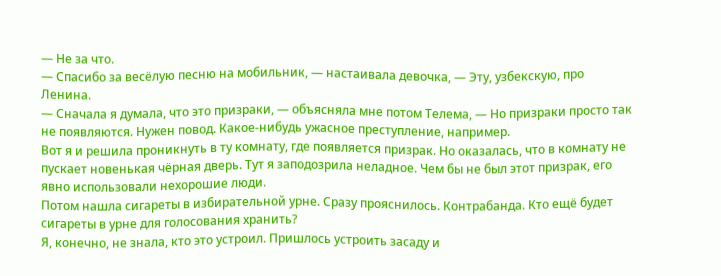— Не за что.
— Спасибо за весёлую песню на мобильник, — настаивала девочка, — Эту, узбекскую, про Ленина.
— Сначала я думала, что это призраки, — объясняла мне потом Телема, — Но призраки просто так не появляются. Нужен повод. Какое-нибудь ужасное преступление, например.
Вот я и решила проникнуть в ту комнату, где появляется призрак. Но оказалась, что в комнату не пускает новенькая чёрная дверь. Тут я заподозрила неладное. Чем бы не был этот призрак, его явно использовали нехорошие люди.
Потом нашла сигареты в избирательной урне. Сразу прояснилось. Контрабанда. Кто ещё будет сигареты в урне для голосования хранить?
Я, конечно, не знала, кто это устроил. Пришлось устроить засаду и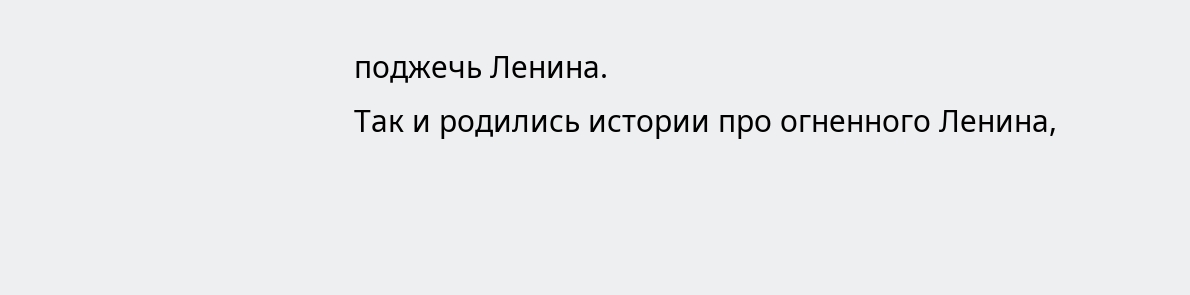поджечь Ленина.
Так и родились истории про огненного Ленина,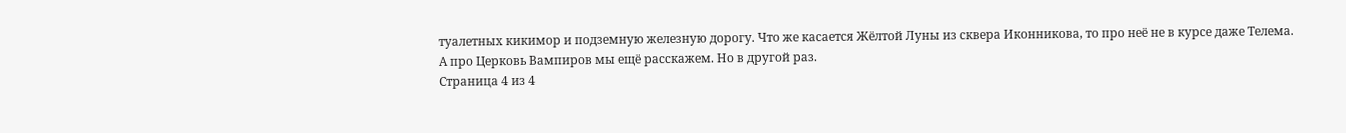туалетных кикимор и подземную железную дорогу. Что же касается Жёлтой Луны из сквера Иконникова, то про неё не в курсе даже Телема.
А про Церковь Вампиров мы ещё расскажем. Но в другой раз.
Страница 4 из 4